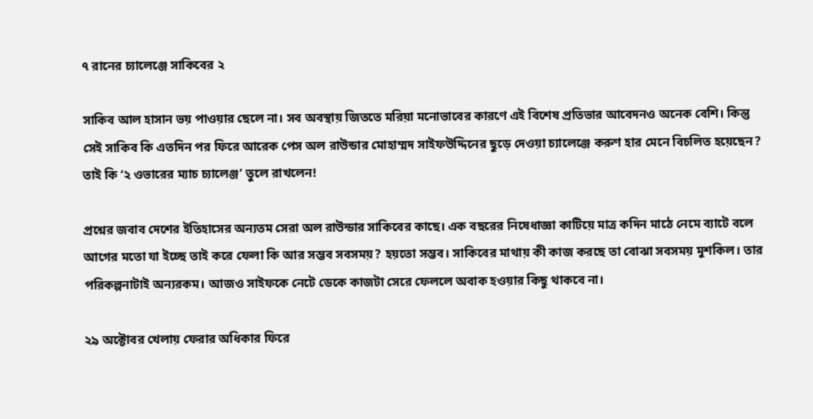৭ রানের চ্যালেঞ্জে সাকিবের ২

সাকিব আল হাসান ভয় পাওয়ার ছেলে না। সব অবস্থায় জিততে মরিয়া মনোভাবের কারণে এই বিশেষ প্রতিভার আবেদনও অনেক বেশি। কিন্তু সেই সাকিব কি এতদিন পর ফিরে আরেক পেস অল রাউন্ডার মোহাম্মদ সাইফউদ্দিনের ছুড়ে দেওয়া চ্যালেঞ্জে করুণ হার মেনে বিচলিত হয়েছেন? তাই কি ‘২ ওভারের ম্যাচ চ্যালেঞ্জ’ তুলে রাখলেন!

প্রশ্নের জবাব দেশের ইতিহাসের অন্যতম সেরা অল রাউন্ডার সাকিবের কাছে। এক বছরের নিষেধাজ্ঞা কাটিয়ে মাত্র কদিন মাঠে নেমে ব্যাটে বলে আগের মতো যা ইচ্ছে তাই করে ফেলা কি আর সম্ভব সবসময়? হয়তো সম্ভব। সাকিবের মাথায় কী কাজ করছে তা বোঝা সবসময় মুশকিল। তার পরিকল্পনাটাই অন্যরকম। আজও সাইফকে নেটে ডেকে কাজটা সেরে ফেললে অবাক হওয়ার কিছু থাকবে না।

২৯ অক্টোবর খেলায় ফেরার অধিকার ফিরে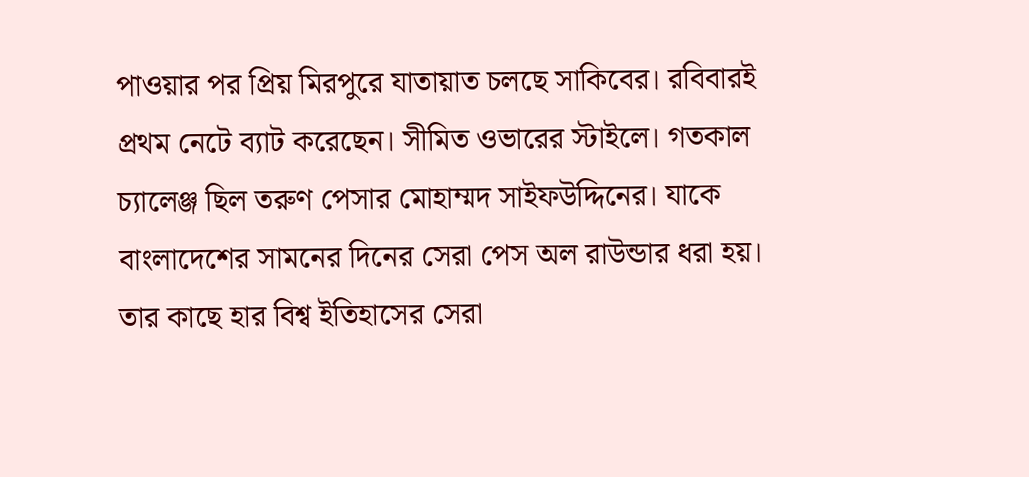পাওয়ার পর প্রিয় মিরপুরে যাতায়াত চলছে সাকিবের। রবিবারই প্রথম নেটে ব্যাট করেছেন। সীমিত ওভারের স্টাইলে। গতকাল চ্যালেঞ্জ ছিল তরুণ পেসার মোহাম্মদ সাইফউদ্দিনের। যাকে বাংলাদেশের সামনের দিনের সেরা পেস অল রাউন্ডার ধরা হয়। তার কাছে হার বিশ্ব ইতিহাসের সেরা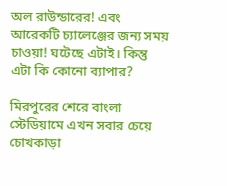অল রাউন্ডারের! এবং আরেকটি চ্যালেঞ্জের জন্য সময় চাওয়া! ঘটেছে এটাই। কিন্তু এটা কি কোনো ব্যাপার?

মিরপুরের শেরে বাংলা স্টেডিয়ামে এখন সবার চেয়ে চোখকাড়া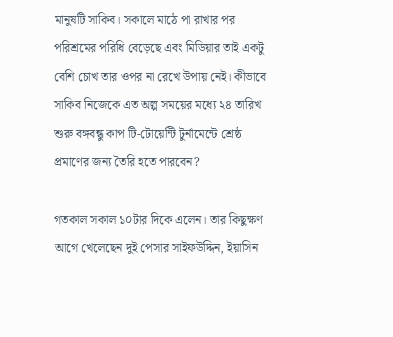মানুষটি সাকিব। সকালে মাঠে পা রাখার পর পরিশ্রমের পরিধি বেড়েছে এবং মিডিয়ার তাই একটু বেশি চোখ তার ওপর না রেখে উপায় নেই। কীভাবে সাকিব নিজেকে এত অল্প সময়ের মধ্যে ২৪ তারিখ শুরু বঙ্গবন্ধু কাপ টি-টোয়েন্টি টুর্নামেন্টে শ্রেষ্ঠ প্রমাণের জন্য তৈরি হতে পারবেন?

গতকাল সকাল ১০টার দিকে এলেন। তার কিছুক্ষণ আগে খেলেছেন দুই পেসার সাইফউদ্দিন, ইয়াসিন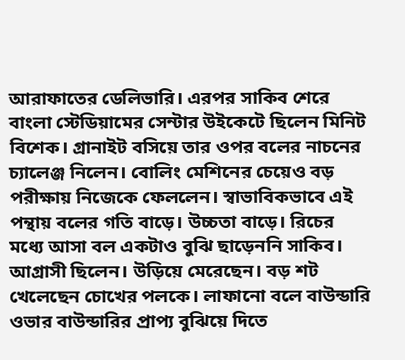আরাফাতের ডেলিভারি। এরপর সাকিব শেরে বাংলা স্টেডিয়ামের সেন্টার উইকেটে ছিলেন মিনিট বিশেক। গ্রানাইট বসিয়ে তার ওপর বলের নাচনের চ্যালেঞ্জ নিলেন। বোলিং মেশিনের চেয়েও বড় পরীক্ষায় নিজেকে ফেললেন। স্বাভাবিকভাবে এই পন্থায় বলের গতি বাড়ে। উচ্চতা বাড়ে। রিচের মধ্যে আসা বল একটাও বুঝি ছাড়েননি সাকিব। আগ্রাসী ছিলেন। উড়িয়ে মেরেছেন। বড় শট খেলেছেন চোখের পলকে। লাফানো বলে বাউন্ডারি ওভার বাউন্ডারির প্রাপ্য বুঝিয়ে দিতে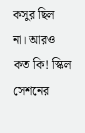কসুর ছিল না। আরও কত কি! স্কিল সেশনের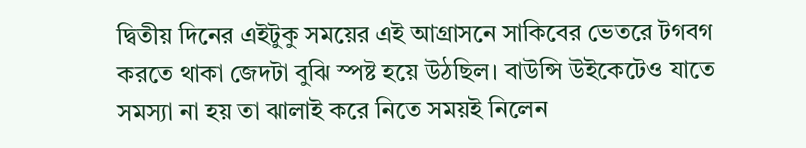দ্বিতীয় দিনের এইটুকু সময়ের এই আগ্রাসনে সাকিবের ভেতরে টগবগ করতে থাকা জেদটা বুঝি স্পষ্ট হয়ে উঠছিল। বাউন্সি উইকেটেও যাতে সমস্যা না হয় তা ঝালাই করে নিতে সময়ই নিলেন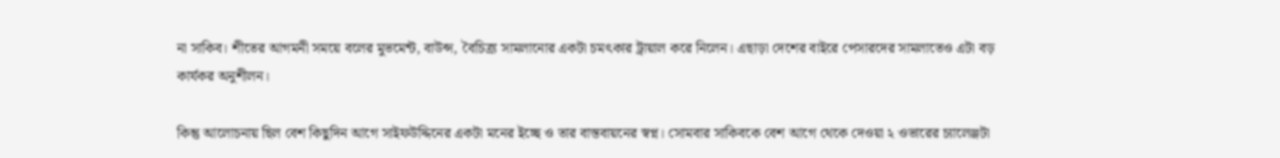না সাকিব। শীতের আগমনী সময়ে বলের মুভমেন্ট, বাউন্স, বৈচিত্র্য সামলানোর একটা চমৎকার ট্রায়াল করে নিলেন। এছাড়া দেশের বাইরে পেসারদের সামলাতেও এটা বড় কার্যকর অনুশীলন।

কিন্তু আলোচনায় ছিল বেশ কিছুদিন আগে সাইফউদ্দিনের একটা মনের ইচ্ছে ও তার বাস্তবায়নের স্বপ্ন। সোমবার সাকিবকে বেশ আগে থেকে দেওয়া ২ ওভারের চ্যালেঞ্জটা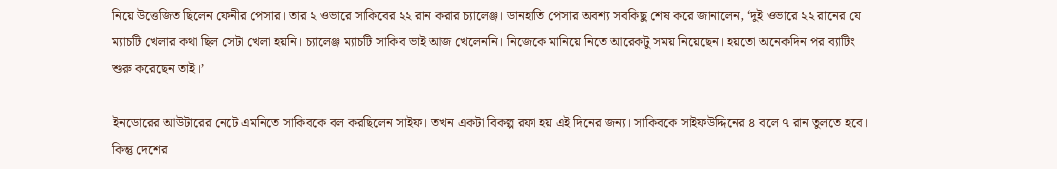নিয়ে উত্তেজিত ছিলেন ফেনীর পেসার। তার ২ ওভারে সাকিবের ২২ রান করার চ্যালেঞ্জ। ডানহাতি পেসার অবশ্য সবকিছু শেষ করে জানালেন, ‘দুই ওভারে ২২ রানের যে ম্যাচটি খেলার কথা ছিল সেটা খেলা হয়নি। চ্যালেঞ্জ ম্যাচটি সাকিব ভাই আজ খেলেননি। নিজেকে মানিয়ে নিতে আরেকটু সময় নিয়েছেন। হয়তো অনেকদিন পর ব্যাটিং শুরু করেছেন তাই।’

ইনডোরের আউটারের নেটে এমনিতে সাকিবকে বল করছিলেন সাইফ। তখন একটা বিকল্প রফা হয় এই দিনের জন্য। সাকিবকে সাইফউদ্দিনের ৪ বলে ৭ রান তুলতে হবে। কিন্তু দেশের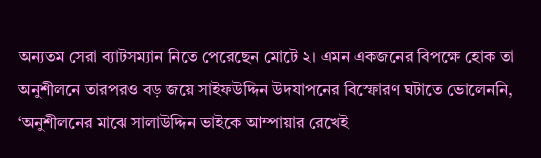অন্যতম সেরা ব্যাটসম্যান নিতে পেরেছেন মোটে ২। এমন একজনের বিপক্ষে হোক তা অনুশীলনে তারপরও বড় জয়ে সাইফউদ্দিন উদযাপনের বিস্ফোরণ ঘটাতে ভোলেননি, ‘অনুশীলনের মাঝে সালাউদ্দিন ভাইকে আম্পায়ার রেখেই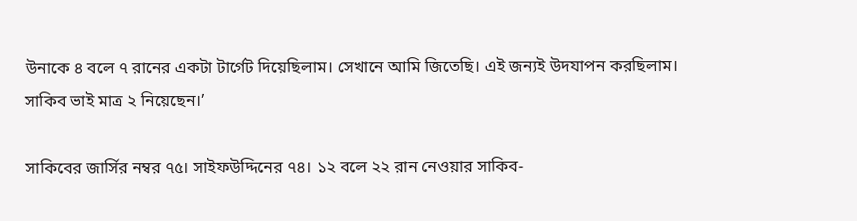উনাকে ৪ বলে ৭ রানের একটা টার্গেট দিয়েছিলাম। সেখানে আমি জিতেছি। এই জন্যই উদযাপন করছিলাম। সাকিব ভাই মাত্র ২ নিয়েছেন।’

সাকিবের জার্সির নম্বর ৭৫। সাইফউদ্দিনের ৭৪। ১২ বলে ২২ রান নেওয়ার সাকিব-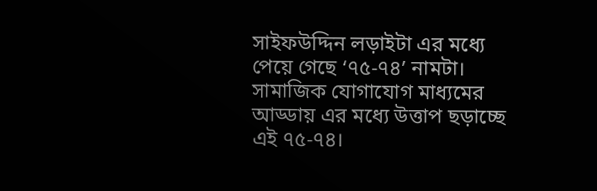সাইফউদ্দিন লড়াইটা এর মধ্যে পেয়ে গেছে ‘৭৫-৭৪’ নামটা। সামাজিক যোগাযোগ মাধ্যমের আড্ডায় এর মধ্যে উত্তাপ ছড়াচ্ছে এই ৭৫-৭৪।